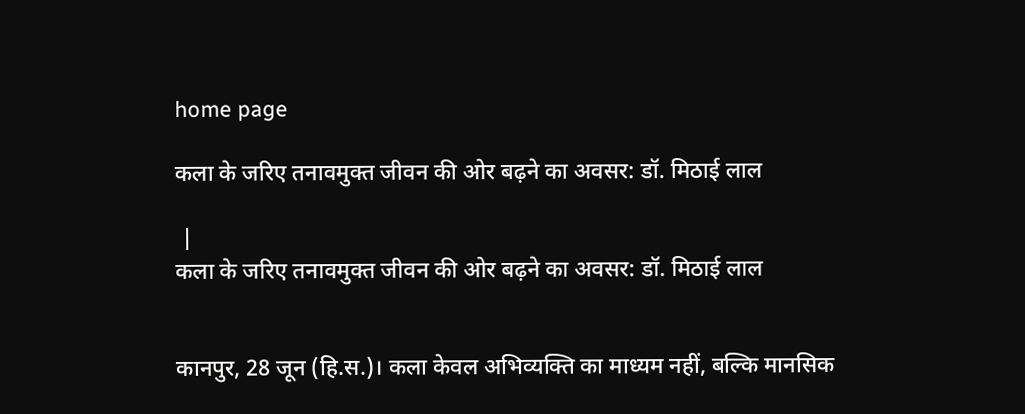home page

कला के जरिए तनावमुक्त जीवन की ओर बढ़ने का अवसर: डॉ. मिठाई लाल

 |
कला के जरिए तनावमुक्त जीवन की ओर बढ़ने का अवसर: डॉ. मिठाई लाल


कानपुर, 28 जून (हि.स.)। कला केवल अभिव्यक्ति का माध्यम नहीं, बल्कि मानसिक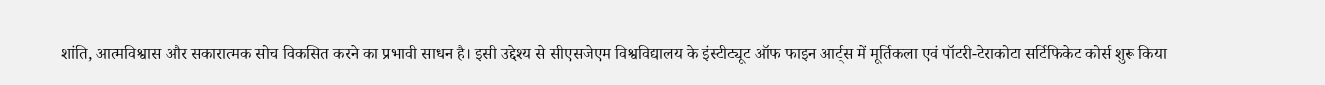शांति, आत्मविश्वास और सकारात्मक सोच विकसित करने का प्रभावी साधन है। इसी उद्देश्य से सीएसजेएम विश्वविद्यालय के इंस्टीट्यूट ऑफ फाइन आर्ट्स में मूर्तिकला एवं पॉटरी-टेराकोटा सर्टिफिकेट कोर्स शुरू किया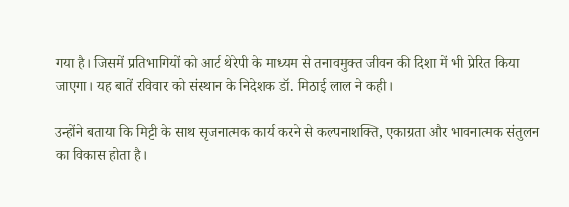गया है। जिसमें प्रतिभागियों को आर्ट थेरेपी के माध्यम से तनावमुक्त जीवन की दिशा में भी प्रेरित किया जाएगा। यह बातें रविवार को संस्थान के निदेशक डॉ. मिठाई लाल ने कही।

उन्होंने बताया कि मिट्टी के साथ सृजनात्मक कार्य करने से कल्पनाशक्ति, एकाग्रता और भावनात्मक संतुलन का विकास होता है।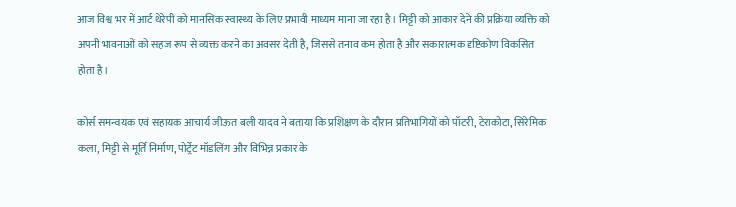आज विश्व भर में आर्ट थेरेपी को मानसिक स्वास्थ्य के लिए प्रभावी माध्यम माना जा रहा है। मिट्टी को आकार देने की प्रक्रिया व्यक्ति को अपनी भावनाओं को सहज रूप से व्यक्त करने का अवसर देती है, जिससे तनाव कम होता है और सकारात्मक दृष्टिकोण विकसित होता है।

कोर्स समन्वयक एवं सहायक आचार्य जीऊत बली यादव ने बताया कि प्रशिक्षण के दौरान प्रतिभागियों को पॉटरी, टेराकोटा, सिरेमिक कला, मिट्टी से मूर्ति निर्माण, पोर्ट्रेट मॉडलिंग और विभिन्न प्रकार के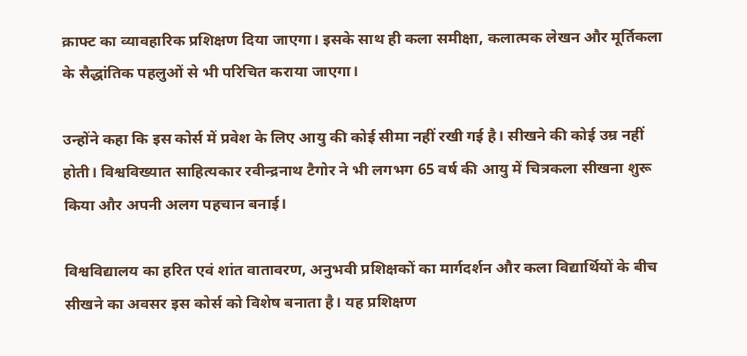क्राफ्ट का व्यावहारिक प्रशिक्षण दिया जाएगा। इसके साथ ही कला समीक्षा, कलात्मक लेखन और मूर्तिकला के सैद्धांतिक पहलुओं से भी परिचित कराया जाएगा।

उन्होंने कहा कि इस कोर्स में प्रवेश के लिए आयु की कोई सीमा नहीं रखी गई है। सीखने की कोई उम्र नहीं होती। विश्वविख्यात साहित्यकार रवीन्द्रनाथ टैगोर ने भी लगभग 65 वर्ष की आयु में चित्रकला सीखना शुरू किया और अपनी अलग पहचान बनाई।

विश्वविद्यालय का हरित एवं शांत वातावरण, अनुभवी प्रशिक्षकों का मार्गदर्शन और कला विद्यार्थियों के बीच सीखने का अवसर इस कोर्स को विशेष बनाता है। यह प्रशिक्षण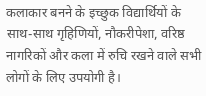कलाकार बनने के इच्छुक विद्यार्थियों के साथ-साथ गृहिणियों, नौकरीपेशा, वरिष्ठ नागरिकों और कला में रुचि रखने वाले सभी लोगों के लिए उपयोगी है।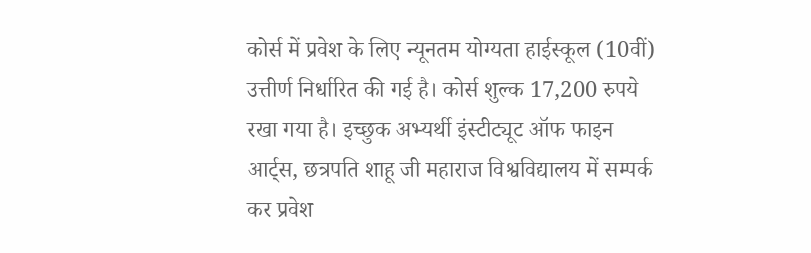कोर्स में प्रवेश के लिए न्यूनतम योग्यता हाईस्कूल (10वीं) उत्तीर्ण निर्धारित की गई है। कोर्स शुल्क 17,200 रुपये रखा गया है। इच्छुक अभ्यर्थी इंस्टीट्यूट ऑफ फाइन आर्ट्स, छत्रपति शाहू जी महाराज विश्वविद्यालय में सम्पर्क कर प्रवेश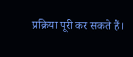प्रक्रिया पूरी कर सकते हैं।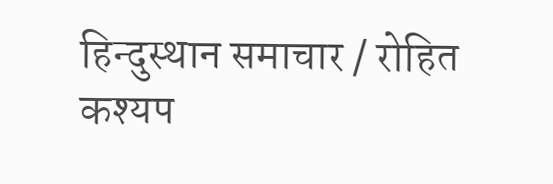हिन्दुस्थान समाचार / रोहित कश्यप